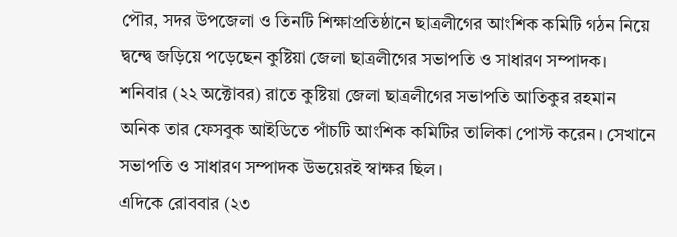পৌর, সদর উপজেলা ও তিনটি শিক্ষাপ্রতিষ্ঠানে ছাত্রলীগের আংশিক কমিটি গঠন নিয়ে দ্বন্দ্বে জড়িয়ে পড়েছেন কুষ্টিয়া জেলা ছাত্রলীগের সভাপতি ও সাধারণ সম্পাদক।
শনিবার (২২ অক্টোবর) রাতে কুষ্টিয়া জেলা ছাত্রলীগের সভাপতি আতিকুর রহমান অনিক তার ফেসবুক আইডিতে পাঁচটি আংশিক কমিটির তালিকা পোস্ট করেন। সেখানে সভাপতি ও সাধারণ সম্পাদক উভয়েরই স্বাক্ষর ছিল।
এদিকে রোববার (২৩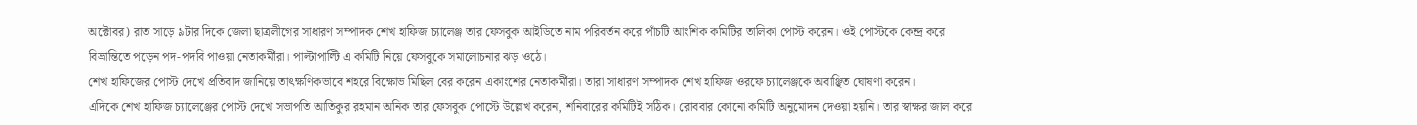অক্টোবর) রাত সাড়ে ৯টার দিকে জেলা ছাত্রলীগের সাধারণ সম্পাদক শেখ হাফিজ চ্যালেঞ্জ তার ফেসবুক আইডিতে নাম পরিবর্তন করে পাঁচটি আংশিক কমিটির তালিকা পোস্ট করেন। ওই পোস্টকে কেন্দ্র করে বিভ্রান্তিতে পড়েন পদ-পদবি পাওয়া নেতাকর্মীরা। পাল্টাপাল্টি এ কমিটি নিয়ে ফেসবুকে সমালোচনার ঝড় ওঠে।
শেখ হাফিজের পোস্ট দেখে প্রতিবাদ জানিয়ে তাৎক্ষণিকভাবে শহরে বিক্ষোভ মিছিল বের করেন একাংশের নেতাকর্মীরা। তারা সাধারণ সম্পাদক শেখ হাফিজ ওরফে চ্যালেঞ্জকে অবাঞ্ছিত ঘোষণা করেন।
এদিকে শেখ হাফিজ চ্যালেঞ্জের পোস্ট দেখে সভাপতি আতিকুর রহমান অনিক তার ফেসবুক পোস্টে উল্লেখ করেন, শনিবারের কমিটিই সঠিক। রোববার কোনো কমিটি অনুমোদন দেওয়া হয়নি। তার স্বাক্ষর জাল করে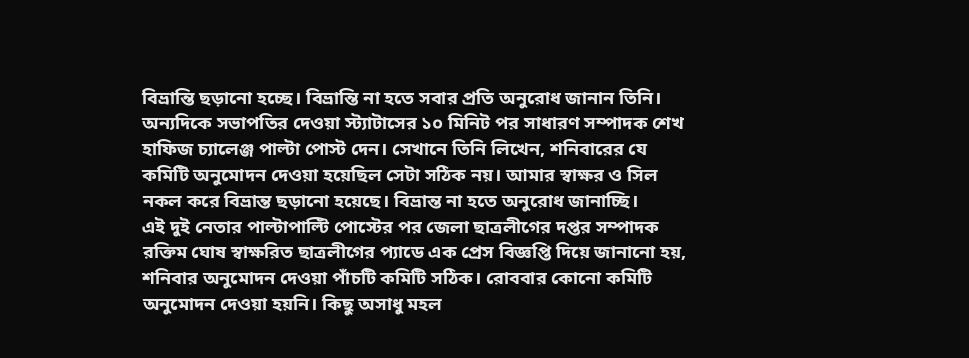বিভ্রান্তি ছড়ানো হচ্ছে। বিভ্রান্তি না হতে সবার প্রতি অনুরোধ জানান তিনি।
অন্যদিকে সভাপতির দেওয়া স্ট্যাটাসের ১০ মিনিট পর সাধারণ সম্পাদক শেখ হাফিজ চ্যালেঞ্জ পাল্টা পোস্ট দেন। সেখানে তিনি লিখেন, শনিবারের যে কমিটি অনুমোদন দেওয়া হয়েছিল সেটা সঠিক নয়। আমার স্বাক্ষর ও সিল নকল করে বিভ্রান্ত ছড়ানো হয়েছে। বিভ্রান্ত না হতে অনুরোধ জানাচ্ছি।
এই দুই নেতার পাল্টাপাল্টি পোস্টের পর জেলা ছাত্রলীগের দপ্তর সম্পাদক রক্তিম ঘোষ স্বাক্ষরিত ছাত্রলীগের প্যাডে এক প্রেস বিজ্ঞপ্তি দিয়ে জানানো হয়, শনিবার অনুমোদন দেওয়া পাঁচটি কমিটি সঠিক। রোববার কোনো কমিটি অনুমোদন দেওয়া হয়নি। কিছু অসাধু মহল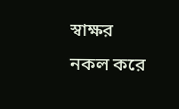স্বাক্ষর নকল করে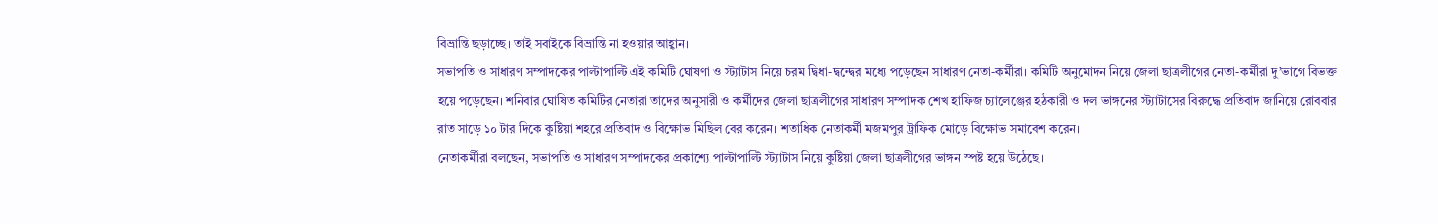বিভ্রান্তি ছড়াচ্ছে। তাই সবাইকে বিভ্রান্তি না হওয়ার আহ্বান।
সভাপতি ও সাধারণ সম্পাদকের পাল্টাপাল্টি এই কমিটি ঘোষণা ও স্ট্যাটাস নিয়ে চরম দ্বিধা-দ্বন্দ্বের মধ্যে পড়েছেন সাধারণ নেতা-কর্মীরা। কমিটি অনুমোদন নিয়ে জেলা ছাত্রলীগের নেতা-কর্মীরা দু’ভাগে বিভক্ত হয়ে পড়েছেন। শনিবার ঘোষিত কমিটির নেতারা তাদের অনুসারী ও কর্মীদের জেলা ছাত্রলীগের সাধারণ সম্পাদক শেখ হাফিজ চ্যালেঞ্জের হঠকারী ও দল ভাঙ্গনের স্ট্যাটাসের বিরুদ্ধে প্রতিবাদ জানিয়ে রোববার রাত সাড়ে ১০ টার দিকে কুষ্টিয়া শহরে প্রতিবাদ ও বিক্ষোভ মিছিল বের করেন। শতাধিক নেতাকর্মী মজমপুর ট্রাফিক মোড়ে বিক্ষোভ সমাবেশ করেন।
নেতাকর্মীরা বলছেন, সভাপতি ও সাধারণ সম্পাদকের প্রকাশ্যে পাল্টাপাল্টি স্ট্যাটাস নিয়ে কুষ্টিয়া জেলা ছাত্রলীগের ভাঙ্গন স্পষ্ট হয়ে উঠেছে।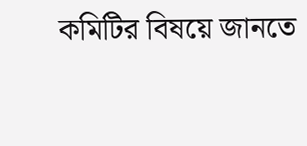কমিটির বিষয়ে জানতে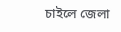চাইলে জেলা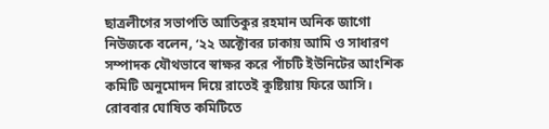ছাত্রলীগের সভাপতি আতিকুর রহমান অনিক জাগো নিউজকে বলেন, ‘২২ অক্টোবর ঢাকায় আমি ও সাধারণ সম্পাদক যৌথভাবে স্বাক্ষর করে পাঁচটি ইউনিটের আংশিক কমিটি অনুমোদন দিয়ে রাতেই কুষ্টিয়ায় ফিরে আসি। রোববার ঘোষিত কমিটিতে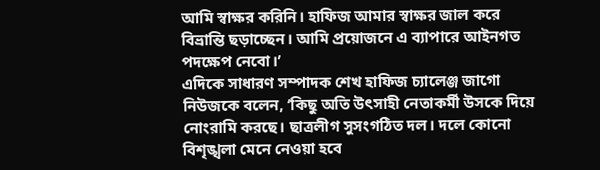আমি স্বাক্ষর করিনি। হাফিজ আমার স্বাক্ষর জাল করে বিভ্রান্তি ছড়াচ্ছেন। আমি প্রয়োজনে এ ব্যাপারে আইনগত পদক্ষেপ নেবো।’
এদিকে সাধারণ সম্পাদক শেখ হাফিজ চ্যালেঞ্জ জাগো নিউজকে বলেন, ‘কিছু অতি উৎসাহী নেতাকর্মী উসকে দিয়ে নোংরামি করছে। ছাত্রলীগ সুসংগঠিত দল। দলে কোনো বিশৃঙ্খলা মেনে নেওয়া হবে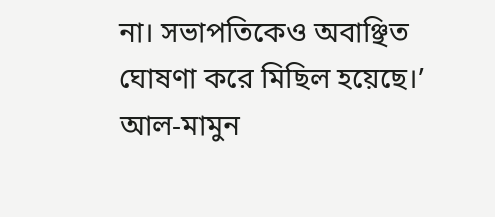না। সভাপতিকেও অবাঞ্ছিত ঘোষণা করে মিছিল হয়েছে।’
আল-মামুন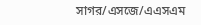সাগর/এসজে/এএসএম